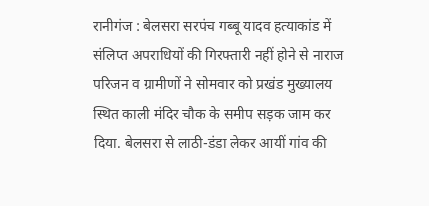रानीगंज : बेलसरा सरपंच गब्बू यादव हत्याकांड में संलिप्त अपराधियों की गिरफ्तारी नहीं होने से नाराज परिजन व ग्रामीणों ने सोमवार को प्रखंड मुख्यालय स्थित काली मंदिर चौक के समीप सड़क जाम कर दिया. बेलसरा से लाठी-डंडा लेकर आयीं गांव की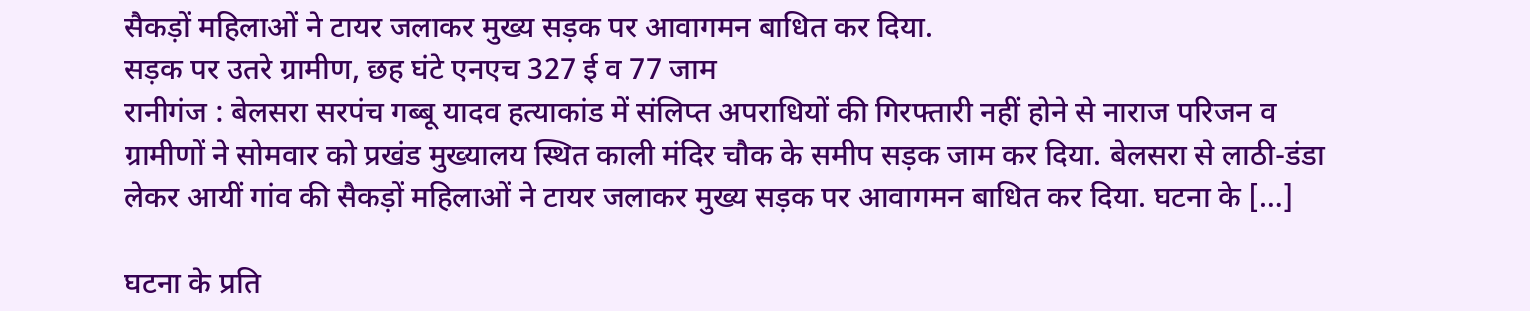सैकड़ों महिलाओं ने टायर जलाकर मुख्य सड़क पर आवागमन बाधित कर दिया.
सड़क पर उतरे ग्रामीण, छह घंटे एनएच 327 ई व 77 जाम
रानीगंज : बेलसरा सरपंच गब्बू यादव हत्याकांड में संलिप्त अपराधियों की गिरफ्तारी नहीं होने से नाराज परिजन व ग्रामीणों ने सोमवार को प्रखंड मुख्यालय स्थित काली मंदिर चौक के समीप सड़क जाम कर दिया. बेलसरा से लाठी-डंडा लेकर आयीं गांव की सैकड़ों महिलाओं ने टायर जलाकर मुख्य सड़क पर आवागमन बाधित कर दिया. घटना के […]

घटना के प्रति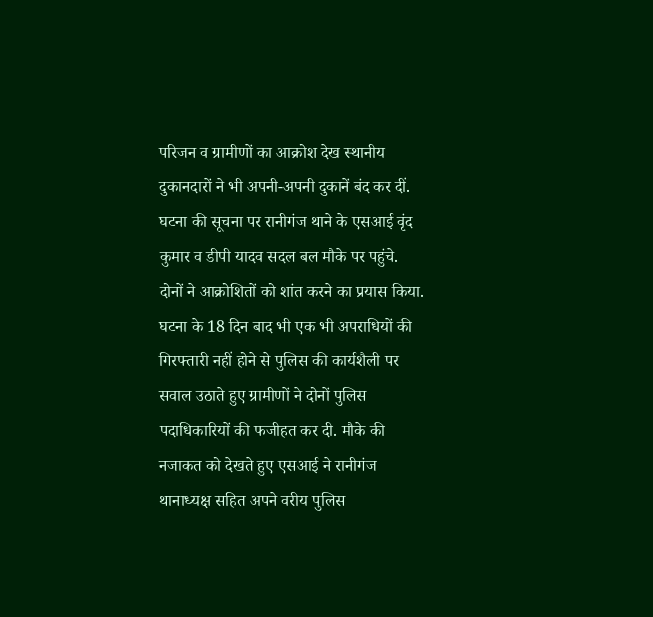परिजन व ग्रामीणों का आक्रोश देख स्थानीय दुकानदारों ने भी अपनी-अपनी दुकानें बंद कर दीं. घटना की सूचना पर रानीगंज थाने के एसआई वृंद कुमार व डीपी यादव सदल बल मौके पर पहुंचे.
दोनों ने आक्रोशितों को शांत करने का प्रयास किया. घटना के 18 दिन बाद भी एक भी अपराधियों की गिरफ्तारी नहीं होने से पुलिस की कार्यशैली पर सवाल उठाते हुए ग्रामीणों ने दोनों पुलिस पदाधिकारियों की फजीहत कर दी. मौके की नजाकत को देखते हुए एसआई ने रानीगंज थानाध्यक्ष सहित अपने वरीय पुलिस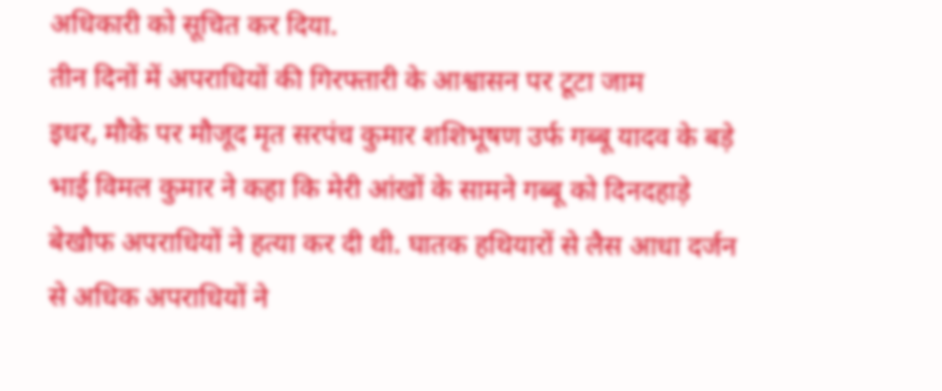अधिकारी को सूचित कर दिया.
तीन दिनों में अपराधियों की गिरफ्तारी के आश्वासन पर टूटा जाम
इधर, मौके पर मौजूद मृत सरपंच कुमार शशिभूषण उर्फ गब्बू यादव के बड़े भाई विमल कुमार ने कहा कि मेरी आंखों के सामने गब्बू को दिनदहाड़े बेखौफ अपराधियों ने हत्या कर दी थी. घातक हथियारों से लैस आधा दर्जन से अधिक अपराधियों ने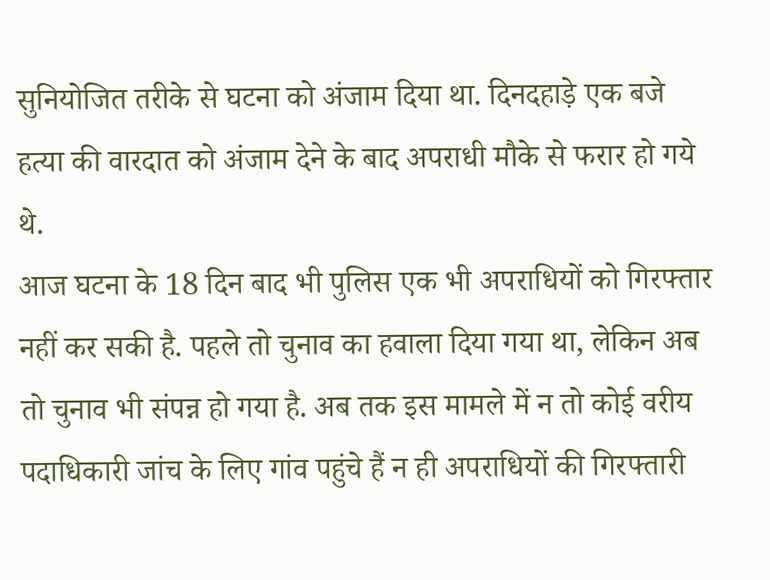सुनियोजित तरीके से घटना को अंजाम दिया था. दिनदहाड़े एक बजे हत्या की वारदात को अंजाम देने के बाद अपराधी मौके से फरार हो गये थे.
आज घटना के 18 दिन बाद भी पुलिस एक भी अपराधियों को गिरफ्तार नहीं कर सकी है. पहले तो चुनाव का हवाला दिया गया था, लेकिन अब तो चुनाव भी संपन्न हो गया है. अब तक इस मामले में न तो कोई वरीय पदाधिकारी जांच के लिए गांव पहुंचे हैं न ही अपराधियों की गिरफ्तारी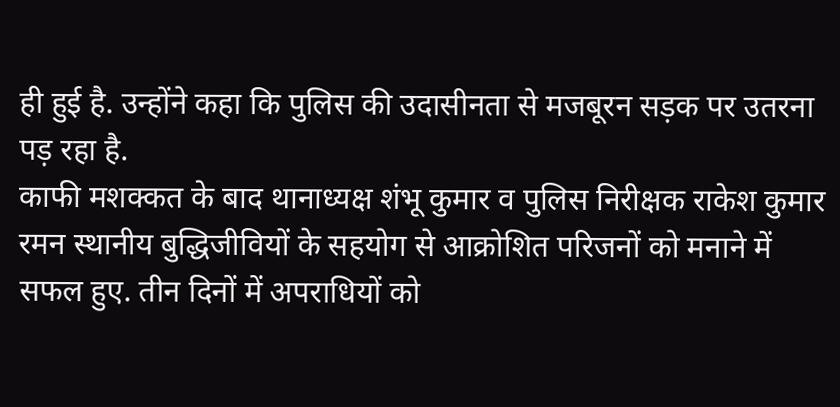ही हुई है. उन्होंने कहा कि पुलिस की उदासीनता से मजबूरन सड़क पर उतरना पड़ रहा है.
काफी मशक्कत के बाद थानाध्यक्ष शंभू कुमार व पुलिस निरीक्षक राकेश कुमार रमन स्थानीय बुद्धिजीवियों के सहयोग से आक्रोशित परिजनों को मनाने में सफल हुए. तीन दिनों में अपराधियों को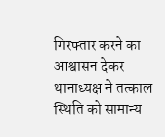गिरफ्तार करने का आश्वासन देकर थानाध्यक्ष ने तत्काल स्थिति को सामान्य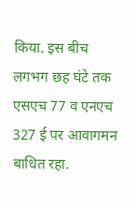किया. इस बीच लगभग छह घंटे तक एसएच 77 व एनएच 327 ई पर आवागमन बाधित रहा.